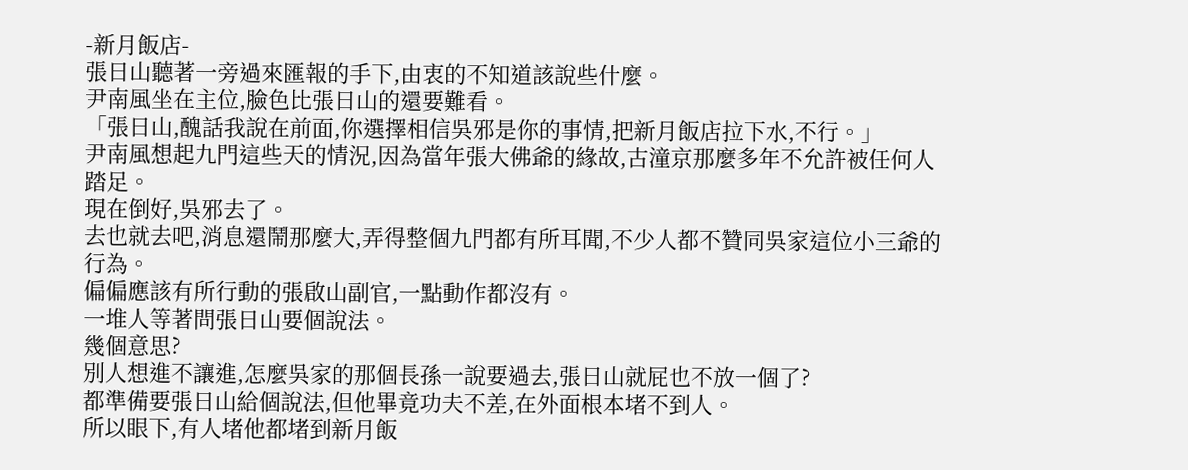-新月飯店-
張日山聽著一旁過來匯報的手下,由衷的不知道該說些什麼。
尹南風坐在主位,臉色比張日山的還要難看。
「張日山,醜話我說在前面,你選擇相信吳邪是你的事情,把新月飯店拉下水,不行。」
尹南風想起九門這些天的情況,因為當年張大佛爺的緣故,古潼京那麼多年不允許被任何人踏足。
現在倒好,吳邪去了。
去也就去吧,消息還鬧那麼大,弄得整個九門都有所耳聞,不少人都不贊同吳家這位小三爺的行為。
偏偏應該有所行動的張啟山副官,一點動作都沒有。
一堆人等著問張日山要個說法。
幾個意思?
別人想進不讓進,怎麼吳家的那個長孫一說要過去,張日山就屁也不放一個了?
都準備要張日山給個說法,但他畢竟功夫不差,在外面根本堵不到人。
所以眼下,有人堵他都堵到新月飯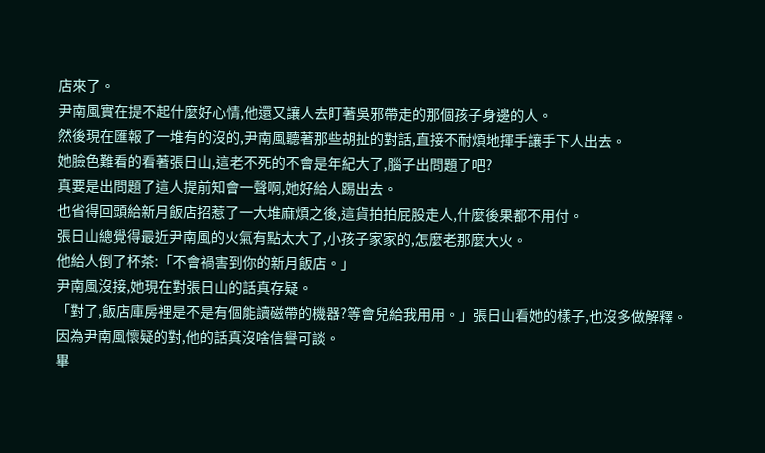店來了。
尹南風實在提不起什麼好心情,他還又讓人去盯著吳邪帶走的那個孩子身邊的人。
然後現在匯報了一堆有的沒的,尹南風聽著那些胡扯的對話,直接不耐煩地揮手讓手下人出去。
她臉色難看的看著張日山,這老不死的不會是年紀大了,腦子出問題了吧?
真要是出問題了這人提前知會一聲啊,她好給人踢出去。
也省得回頭給新月飯店招惹了一大堆麻煩之後,這貨拍拍屁股走人,什麼後果都不用付。
張日山總覺得最近尹南風的火氣有點太大了,小孩子家家的,怎麼老那麼大火。
他給人倒了杯茶:「不會禍害到你的新月飯店。」
尹南風沒接,她現在對張日山的話真存疑。
「對了,飯店庫房裡是不是有個能讀磁帶的機器?等會兒給我用用。」張日山看她的樣子,也沒多做解釋。
因為尹南風懷疑的對,他的話真沒啥信譽可談。
畢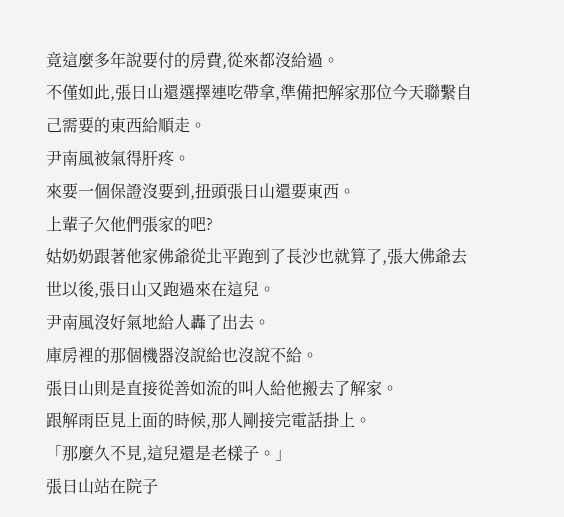竟這麼多年說要付的房費,從來都沒給過。
不僅如此,張日山還選擇連吃帶拿,準備把解家那位今天聯繫自己需要的東西給順走。
尹南風被氣得肝疼。
來要一個保證沒要到,扭頭張日山還要東西。
上輩子欠他們張家的吧?
姑奶奶跟著他家佛爺從北平跑到了長沙也就算了,張大佛爺去世以後,張日山又跑過來在這兒。
尹南風沒好氣地給人轟了出去。
庫房裡的那個機器沒說給也沒說不給。
張日山則是直接從善如流的叫人給他搬去了解家。
跟解雨臣見上面的時候,那人剛接完電話掛上。
「那麼久不見,這兒還是老樣子。」
張日山站在院子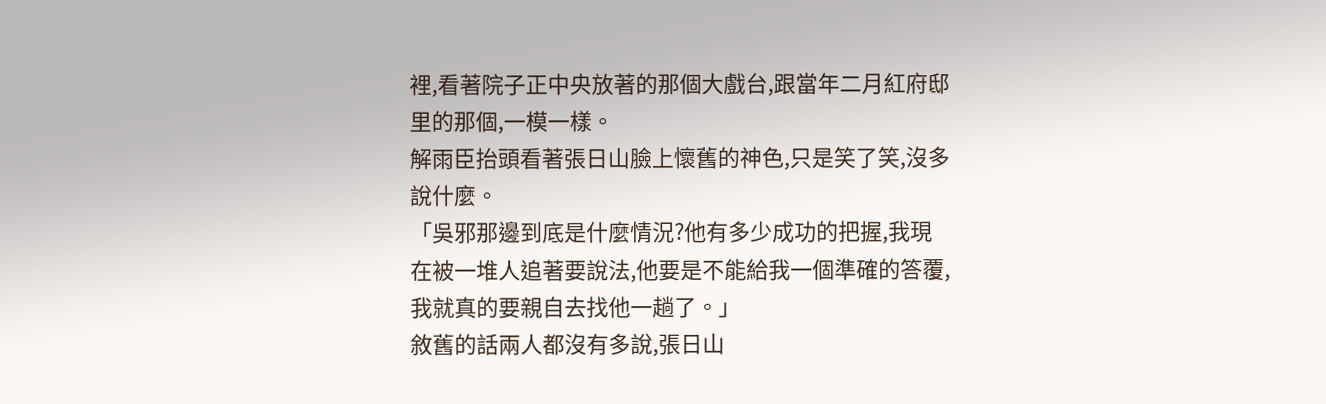裡,看著院子正中央放著的那個大戲台,跟當年二月紅府邸里的那個,一模一樣。
解雨臣抬頭看著張日山臉上懷舊的神色,只是笑了笑,沒多說什麼。
「吳邪那邊到底是什麼情況?他有多少成功的把握,我現在被一堆人追著要說法,他要是不能給我一個準確的答覆,我就真的要親自去找他一趟了。」
敘舊的話兩人都沒有多說,張日山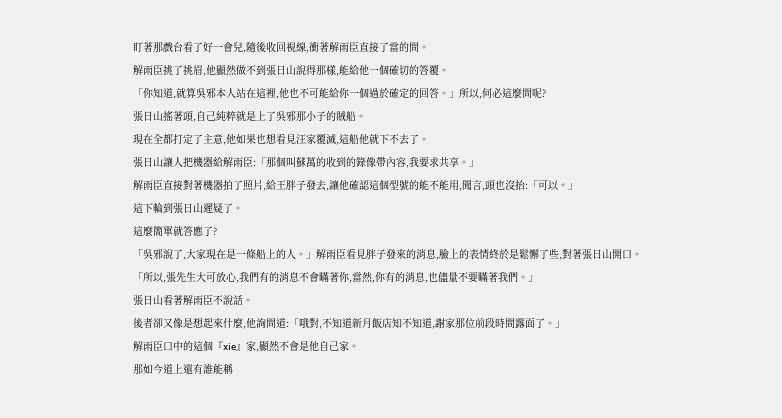盯著那戲台看了好一會兒,隨後收回視線,衝著解雨臣直接了當的問。
解雨臣挑了挑眉,他顯然做不到張日山說得那樣,能給他一個確切的答覆。
「你知道,就算吳邪本人站在這裡,他也不可能給你一個過於確定的回答。」所以,何必這麼問呢?
張日山搖著頭,自己純粹就是上了吳邪那小子的賊船。
現在全都打定了主意,他如果也想看見汪家覆滅,這船他就下不去了。
張日山讓人把機器給解雨臣:「那個叫蘇萬的收到的錄像帶內容,我要求共享。」
解雨臣直接對著機器拍了照片,給王胖子發去,讓他確認這個型號的能不能用,聞言,頭也沒抬:「可以。」
這下輪到張日山遲疑了。
這麼簡單就答應了?
「吳邪說了,大家現在是一條船上的人。」解雨臣看見胖子發來的消息,臉上的表情終於是鬆懈了些,對著張日山開口。
「所以,張先生大可放心,我們有的消息不會瞞著你,當然,你有的消息,也儘量不要瞞著我們。」
張日山看著解雨臣不說話。
後者卻又像是想起來什麼,他詢問道:「哦對,不知道新月飯店知不知道,謝家那位前段時間露面了。」
解雨臣口中的這個『xie』家,顯然不會是他自己家。
那如今道上還有誰能稱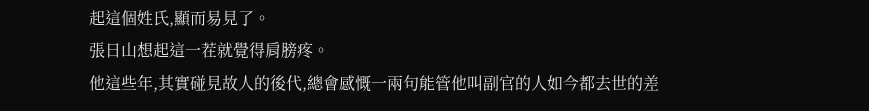起這個姓氏,顯而易見了。
張日山想起這一茬就覺得肩膀疼。
他這些年,其實碰見故人的後代,總會感慨一兩句能管他叫副官的人如今都去世的差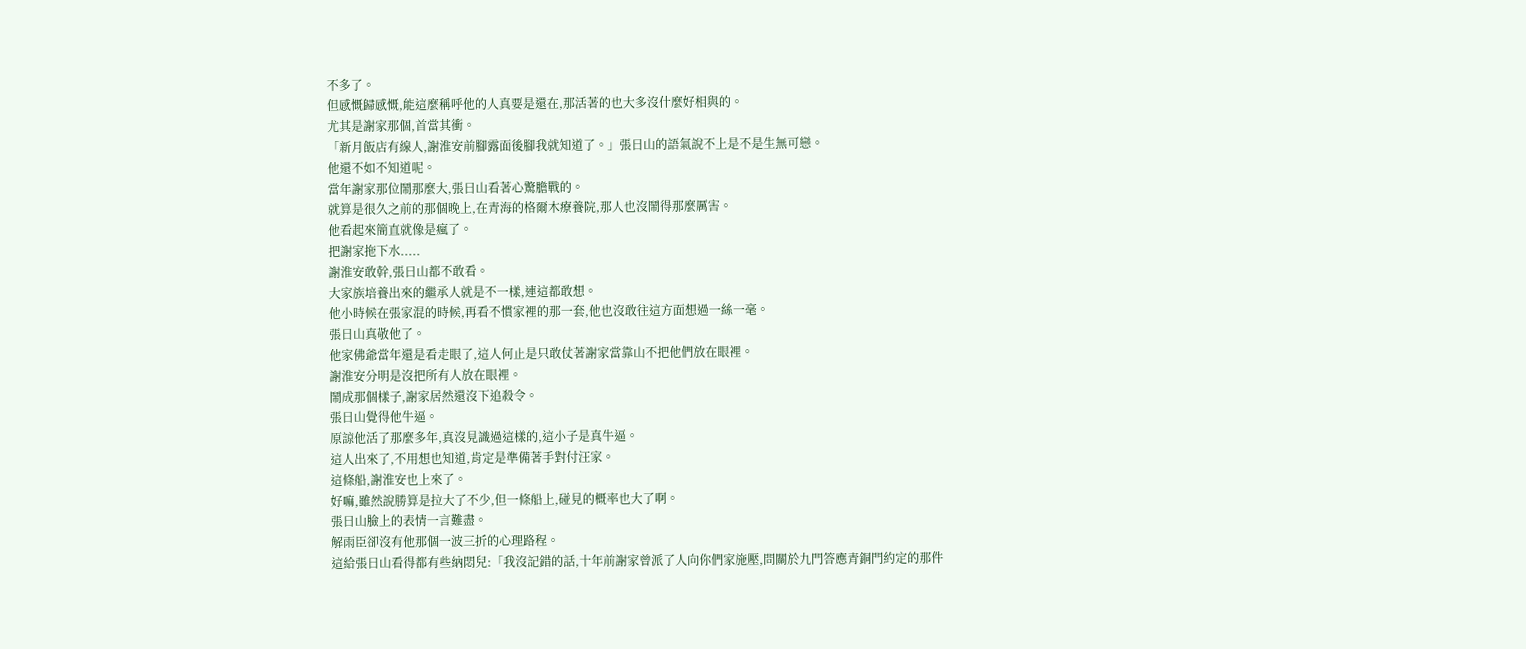不多了。
但感慨歸感慨,能這麼稱呼他的人真要是還在,那活著的也大多沒什麼好相與的。
尤其是謝家那個,首當其衝。
「新月飯店有線人,謝淮安前腳露面後腳我就知道了。」張日山的語氣說不上是不是生無可戀。
他還不如不知道呢。
當年謝家那位鬧那麼大,張日山看著心驚膽戰的。
就算是很久之前的那個晚上,在青海的格爾木療養院,那人也沒鬧得那麼厲害。
他看起來簡直就像是瘋了。
把謝家拖下水.....
謝淮安敢幹,張日山都不敢看。
大家族培養出來的繼承人就是不一樣,連這都敢想。
他小時候在張家混的時候,再看不慣家裡的那一套,他也沒敢往這方面想過一絲一毫。
張日山真敬他了。
他家佛爺當年還是看走眼了,這人何止是只敢仗著謝家當靠山不把他們放在眼裡。
謝淮安分明是沒把所有人放在眼裡。
鬧成那個樣子,謝家居然還沒下追殺令。
張日山覺得他牛逼。
原諒他活了那麼多年,真沒見識過這樣的,這小子是真牛逼。
這人出來了,不用想也知道,肯定是準備著手對付汪家。
這條船,謝淮安也上來了。
好嘛,雖然說勝算是拉大了不少,但一條船上,碰見的概率也大了啊。
張日山臉上的表情一言難盡。
解雨臣卻沒有他那個一波三折的心理路程。
這給張日山看得都有些納悶兒:「我沒記錯的話,十年前謝家曾派了人向你們家施壓,問關於九門答應青銅門約定的那件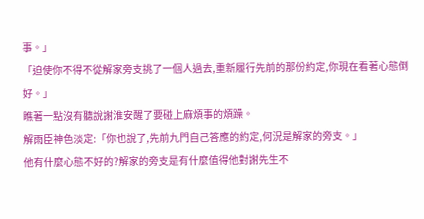事。」
「迫使你不得不從解家旁支挑了一個人過去,重新履行先前的那份約定,你現在看著心態倒好。」
瞧著一點沒有聽說謝淮安醒了要碰上麻煩事的煩躁。
解雨臣神色淡定:「你也說了,先前九門自己答應的約定,何況是解家的旁支。」
他有什麼心態不好的?解家的旁支是有什麼值得他對謝先生不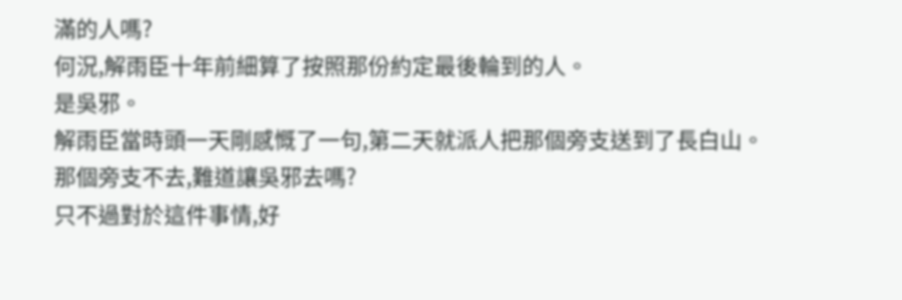滿的人嗎?
何況,解雨臣十年前細算了按照那份約定最後輪到的人。
是吳邪。
解雨臣當時頭一天剛感慨了一句,第二天就派人把那個旁支送到了長白山。
那個旁支不去,難道讓吳邪去嗎?
只不過對於這件事情,好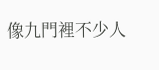像九門裡不少人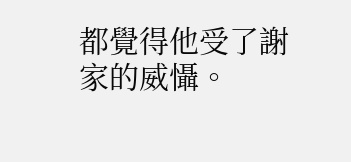都覺得他受了謝家的威懾。